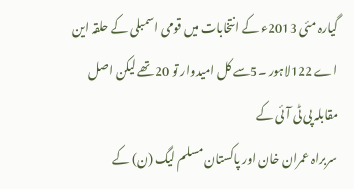گیارہ مئی 2013ء کے انتخابات میں قومی اسمبلی کے حلقہ این
اے 122لاہور ۔5سے کل امیدوار تو 20تھے لیکن اصل مقابلہ پی ٹی آئی کے
سربراہ عمران خان اور پاکستان مسلم لیگ (ن) کے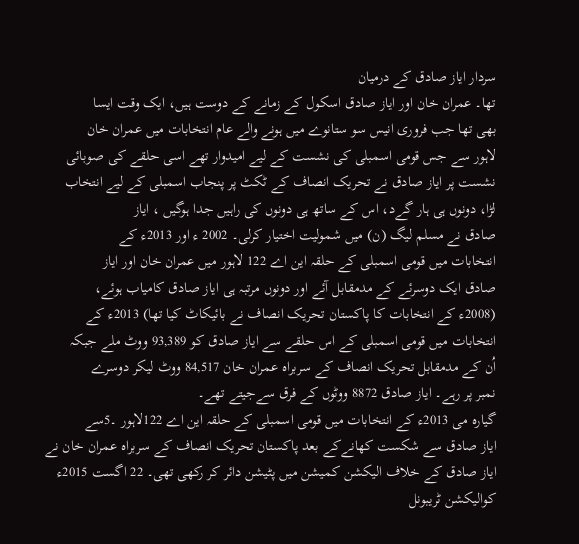سردار ایاز صادق کے درمیان
تھا۔ عمران خان اور ایاز صادق اسکول کے زمانے کے دوست ہیں، ایک وقت ایسا
بھی تھا جب فروری انیس سو ستانوے میں ہونے والے عام انتخابات میں عمران خان
لاہور سے جس قومی اسمبلی کی نشست کے لیے امیدوار تھے اسی حلقے کی صوبائی
نشست پر ایاز صادق نے تحریک انصاف کے ٹکٹ پر پنجاب اسمبلی کے لیے انتخاب
لڑا، دونوں ہی ہار گےد، اس کے ساتھ ہی دونوں کی راہیں جدا ہوگیں ، ایاز
صادق نے مسلم لیگ (ن) میں شمولیت اختیار کرلی۔ 2002 ء اور 2013ء کے
انتخابات میں قومی اسمبلی کے حلقہ این اے 122 لاہور میں عمران خان اور ایاز
صادق ایک دوسرئے کے مدمقابل آئے اور دونوں مرتبہ ہی ایاز صادق کامیاب ہوئے،
(2008ء کے انتخابات کا پاکستان تحریک انصاف نے بائیکاٹ کیا تھا) 2013ء کے
انتخابات میں قومی اسمبلی کے اس حلقے سے ایاز صادق کو 93,389 ووٹ ملے جبکہ
اُن کے مدمقابل تحریک انصاف کے سربراہ عمران خان 84,517 ووٹ لیکر دوسرے
نمبر پر رہے۔ ایاز صادق 8872 ووٹوں کے فرق سےجیتے تھے۔
گیارہ می 2013ء کے انتخابات میں قومی اسمبلی کے حلقہ این اے 122لاہور ۔5سے
ایاز صادق سے شکست کھانےکے بعد پاکستان تحریک انصاف کے سربراہ عمران خان نے
ایاز صادق کے خلاف الیکشن کمیشن میں پٹیشن دائر کر رکھی تھی۔ 22 اگست 2015ء
کوالیکشن ٹریبونل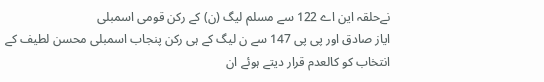نےحلقہ این اے 122 سے مسلم لیگ (ن) کے رکن قومی اسمبلی
ایاز صادق اور پی پی 147 سے ن لیگ کے ہی رکن پنجاب اسمبلی محسن لطیف کے
انتخاب کو کالعدم قرار دیتے ہوئے ان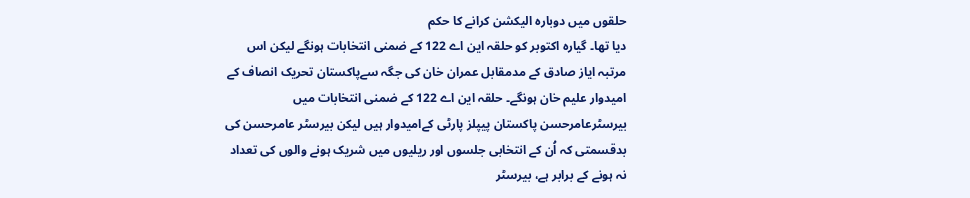حلقوں میں دوبارہ الیکشن کرانے کا حکم
دیا تھا۔ گیارہ اکتوبر کو حلقہ این اے 122 کے ضمنی انتخابات ہونگے لیکن اس
مرتبہ ایاز صادق کے مدمقابل عمران خان کی جگہ سےپاکستان تحریک انصاف کے
امیدوار علیم خان ہونگے۔ حلقہ این اے 122 کے ضمنی انتخابات میں
بیرسٹرعامرحسن پاکستان پیپلز پارٹی کےامیدوار ہیں لیکن بیرسٹر عامرحسن کی
بدقسمتی کہ اُن کے انتخابی جلسوں اور ریلیوں میں شریک ہونے والوں کی تعداد
نہ ہونے کے برابر ہے، بیرسٹر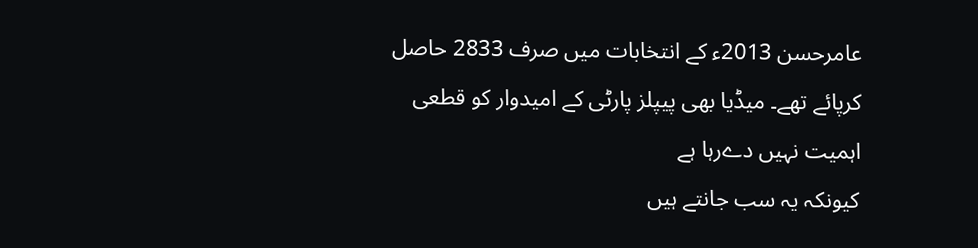عامرحسن 2013ء کے انتخابات میں صرف 2833 حاصل
کرپائے تھے۔ میڈیا بھی پیپلز پارٹی کے امیدوار کو قطعی اہمیت نہیں دےرہا ہے
کیونکہ یہ سب جانتے ہیں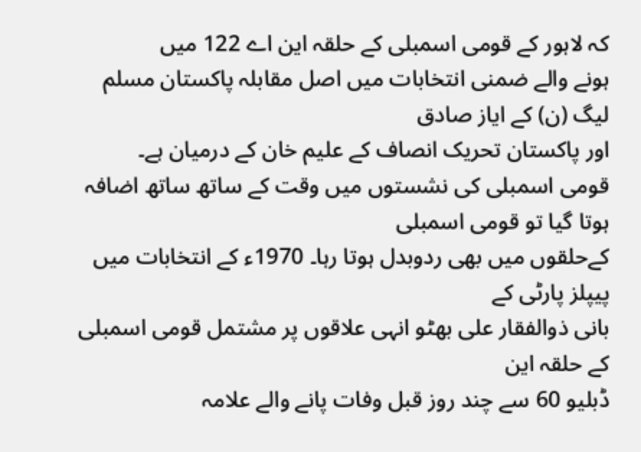کہ لاہور کے قومی اسمبلی کے حلقہ این اے 122 میں
ہونے والے ضمنی انتخابات میں اصل مقابلہ پاکستان مسلم لیگ (ن) کے ایاز صادق
اور پاکستان تحریک انصاف کے علیم خان کے درمیان ہے۔
قومی اسمبلی کی نشستوں میں وقت کے ساتھ ساتھ اضافہ ہوتا گیا تو قومی اسمبلی
کےحلقوں میں بھی ردوبدل ہوتا رہا۔ 1970ء کے انتخابات میں پیپلز پارٹی کے
بانی ذوالفقار علی بھٹو انہی علاقوں پر مشتمل قومی اسمبلی کے حلقہ این
ڈبلیو 60 سے چند روز قبل وفات پانے والے علامہ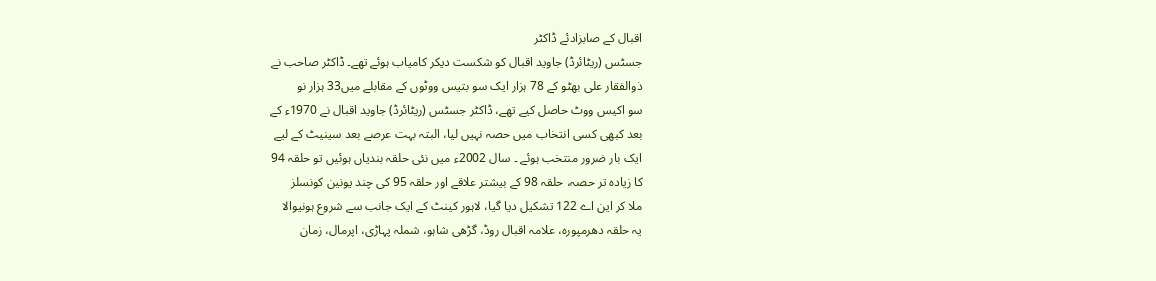اقبال کے صابزادئے ڈاکٹر
جسٹس (ریٹائرڈ) جاوید اقبال کو شکست دیکر کامیاب ہوئے تھے۔ ڈاکٹر صاحب نے
ذوالفقار علی بھٹو کے 78 ہزار ایک سو بتیس ووٹوں کے مقابلے میں33 ہزار نو
سو اکیس ووٹ حاصل کیے تھے، ڈاکٹر جسٹس (ریٹائرڈ) جاوید اقبال نے 1970ء کے
بعد کبھی کسی انتخاب میں حصہ نہیں لیا، البتہ بہت عرصے بعد سینیٹ کے لیے
ایک بار ضرور منتخب ہوئے ۔ سال 2002ء میں نئی حلقہ بندیاں ہوئیں تو حلقہ 94
کا زیادہ تر حصہ، حلقہ 98 کے بیشتر علاقے اور حلقہ 95 کی چند یونین کونسلز
ملا کر این اے 122 تشکیل دیا گیا، لاہور کینٹ کے ایک جانب سے شروع ہونیوالا
یہ حلقہ دھرمپورہ، علامہ اقبال روڈ، گڑھی شاہو، شملہ پہاڑی، اپرمال، زمان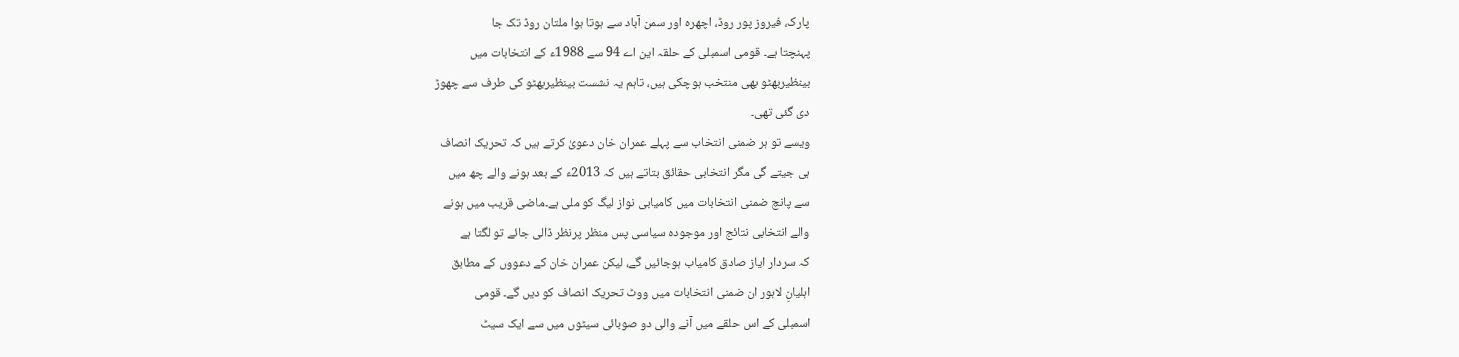پارک، فیروز پور روڈ، اچھرہ اور سمن آباد سے ہوتا ہوا ملتان روڈ تک جا
پہنچتا ہے۔ قومی اسمبلی کے حلقہ این اے 94 سے 1988ء کے انتخابات میں
بینظیربھٹو بھی منتخب ہوچکی ہیں، تاہم یہ نشست بینظیربھٹو کی طرف سے چھوڑ
دی گئی تھی۔
ویسے تو ہر ضمنی انتخاب سے پہلے عمران خان دعویٰ کرتے ہیں کہ تحریک انصاف
ہی جیتے گی مگر انتخابی حقائق بتاتے ہیں کہ 2013ء کے بعد ہونے والے چھ میں
سے پانچ ضمنی انتخابات میں کامیابی نواز لیگ کو ملی ہے۔ماضی قریب میں ہونے
والے انتخابی نتائج اور موجودہ سیاسی پس منظر پرنظر ڈالی جائے تو لگتا ہے
کہ سردار ایاز صادق کامیاب ہوجائیں گے، لیکن عمران خان کے دعووں کے مطابق
اہلیانِ لاہور ان ضمنی انتخابات میں ووٹ تحریک انصاف کو دیں گے۔ قومی
اسمبلی کے اس حلقے میں آنے والی دو صوبائی سیٹوں میں سے ایک سیٹ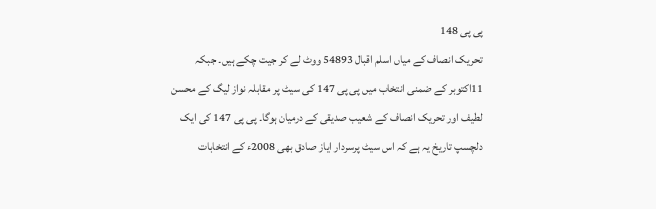پی پی 148
تحریک انصاف کے میاں اسلم اقبال 54893 ووٹ لے کر جیت چکے ہیں۔ جبکہ
11اکتوبر کے ضمنی انتخاب میں پی پی 147 کی سیٹ پر مقابلہ نواز لیگ کے محسن
لطیف اور تحریک انصاف کے شعیب صدیقی کے درمیان ہوگا۔ پی پی 147 کی ایک
دلچسپ تاریخ یہ ہے کہ اس سیٹ پرسردار ایاز صادق بھی 2008ء کے انتخابات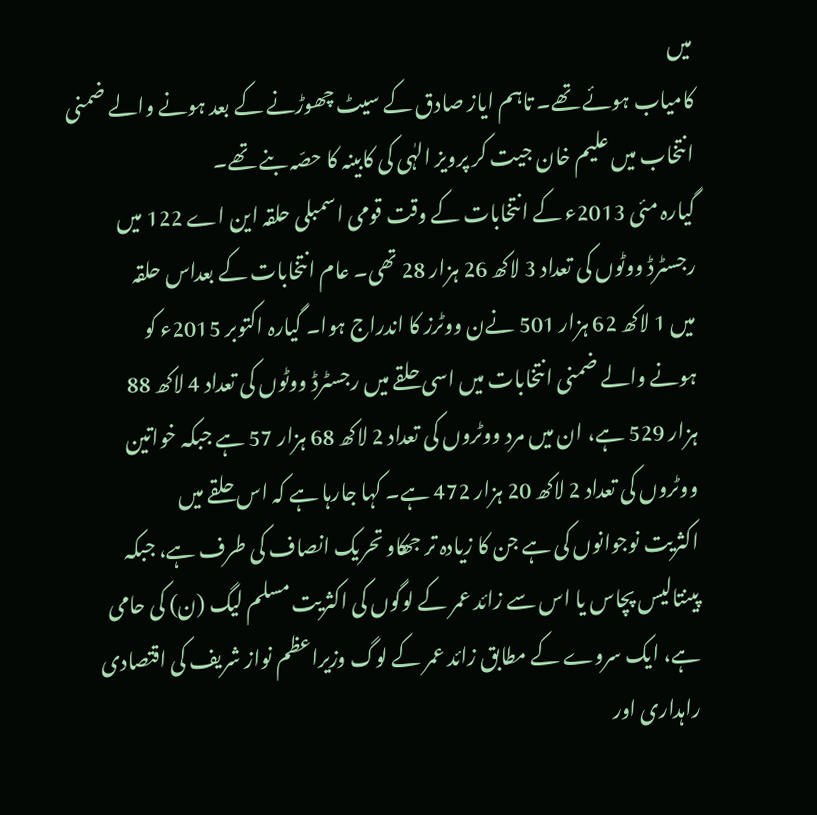میں
کامیاب ہوئے تھے۔ تاہم ایاز صادق کے سیٹ چھوڑنے کے بعد ہونے والے ضمنی
انتخاب میں علیم خان جیت کر پرویز الہٰی کی کابینہ کا حصّہ بنے تھے۔
گیارہ مئی 2013ء کے انتخابات کے وقت قومی اسمبلی حلقہ این اے 122 میں
رجسٹرڈ ووٹوں کی تعداد 3 لاکھ 26 ہزار 28 تھی۔ عام انتخابات کے بعداس حلقہ
میں 1 لاکھ 62 ہزار 501 نےن ووٹرز کا اندراج ہوا۔ گیارہ اکتوبر 2015ء کو
ہونے والے ضمنی انتخابات میں اسی حلقے میں رجسٹرڈ ووٹوں کی تعداد 4 لاکھ 88
ہزار 529 ہے، ان میں مرد ووٹروں کی تعداد 2 لاکھ 68 ہزار 57 ہے جبکہ خواتین
ووٹروں کی تعداد 2 لاکھ 20 ہزار 472 ہے۔ کہا جارہا ہے کہ اس حلقے میں
اکثریت نوجوانوں کی ہے جن کا زیادہ تر جھکاو تحریک انصاف کی طرف ہے، جبکہ
پینتالیس پچاس یا اس سے زائد عمر کے لوگوں کی اکثریت مسلم لیگ (ن) کی حامی
ہے، ایک سروے کے مطابق زائد عمر کے لوگ وزیراعظم نواز شریف کی اقتصادی
راہداری اور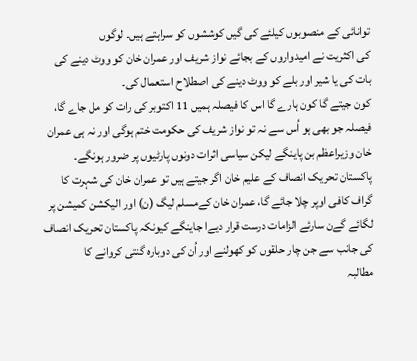توانائی کے منصوبوں کیلئے کی گیں کوششوں کو سراہتے ہیں۔ لوگوں
کی اکثریت نے امیدواروں کے بجائے نواز شریف اور عمران خان کو ووٹ دینے کی
بات کی یا شیر اور بلے کو ووٹ دینے کی اصطلاح استعمال کی۔
کون جیتے گا کون ہارے گا اس کا فیصلہ ہمیں 11 اکتوبر کی رات کو مل جاے گا،
فیصلہ جو بھی ہو اُس سے نہ تو نواز شریف کی حکومت ختم ہوگی اور نہ ہی عمران
خان وزیراعظم بن پاینگے لیکن سیاسی اثرات دونوں پارٹیوں پر ضرور ہونگے۔
پاکستان تحریک انصاف کے علیم خان اگر جیتے ہیں تو عمران خان کی شہرت کا
گراف کافی اوپر چلا جائے گا، عمران خان کےمسلم لیگ (ن) اور الیکشن کمیشن پر
لگائے گےن سارئے الزامات درست قرار دیےا جاینگے کیونکہ پاکستان تحریک انصاف
کی جانب سے جن چار حلقوں کو کھولنے اور اُن کی دوبارہ گنتی کروانے کا
مطالبہ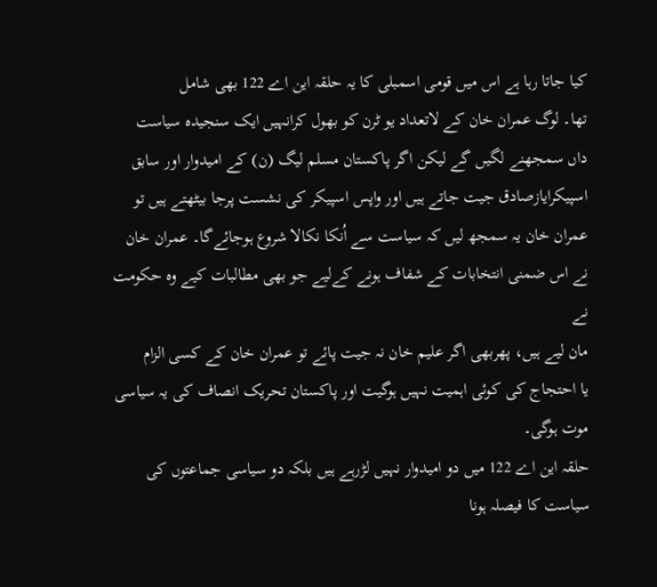کیا جاتا رہا ہے اس میں قومی اسمبلی کا یہ حلقہ این اے 122 بھی شامل
تھا۔ لوگ عمران خان کے لاتعداد یو ٹرن کو بھول کرانہیں ایک سنجیدہ سیاست
داں سمجھنے لگیں گے لیکن اگر پاکستان مسلم لیگ (ن) کے امیدوار اور سابق
اسپیکرایازصادق جیت جاتے ہیں اور واپس اسپیکر کی نشست پرجا بیٹھتے ہیں تو
عمران خان یہ سمجھ لیں کہ سیاست سے اُنکا نکالا شروع ہوجائےگا۔ عمران خان
نے اس ضمنی انتخابات کے شفاف ہونے کےلیے جو بھی مطالبات کیے وہ حکومت نے
مان لیے ہیں، پھربھی اگر علیم خان نہ جیت پائے تو عمران خان کے کسی الزام
یا احتجاج کی کوئی اہمیت نہیں ہوگیت اور پاکستان تحریک انصاف کی یہ سیاسی
موت ہوگی۔
حلقہ این اے 122 میں دو امیدوار نہیں لڑرہے ہیں بلکہ دو سیاسی جماعتوں کی
سیاست کا فیصلہ ہونا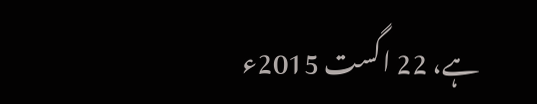ہے، 22 اگست 2015ء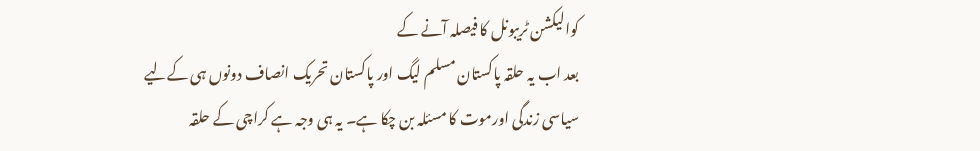کوالیکشن ٹریبونل کا فیصلہ آنے کے
بعد اب یہ حلقہ پاکستان مسلم لیگ اور پاکستان تحریک انصاف دونوں ہی کےلیے
سیاسی زندگی اورموت کا مسئلہ بن چکا ہے۔ یہ ہی وجہ ہے کراچی کے حلقہ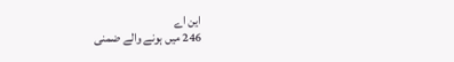این اے
246 میں ہونے والے ضمنی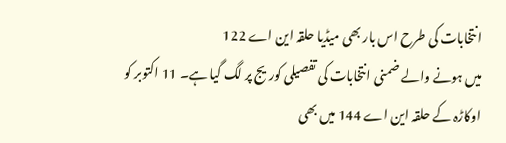انتخابات کی طرح اس بار بھی میڈیا حلقہ این اے 122
میں ہونے والے ضمنی انتخابات کی تفصیلی کوریج پر لگ گیا ہے۔ 11 اکتوبر کو
اوکاڑہ کے حلقہ این اے 144 میں بھی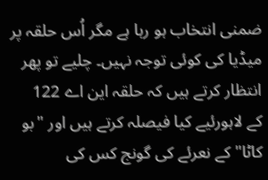ضمنی انتخاب ہو رہا ہے مگر اُس حلقہ پر
میڈیا کی کوئی توجہ نہیں۔ چلیے تو پھر انتظار کرتے ہیں کہ حلقہ این اے 122
کے لاہورئیے کیا فیصلہ کرتے ہیں اور "بو کاٹا" کے نعرئے کی گونج کس کی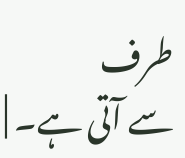طرف
سے آتی ہے۔ |